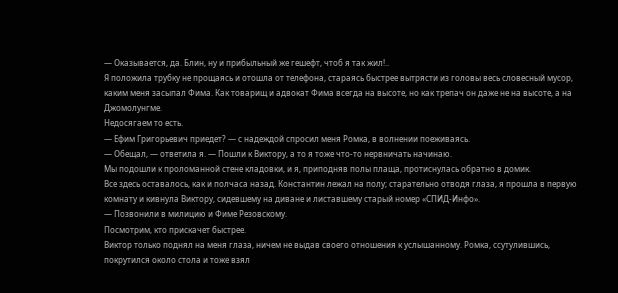— Оказывается, да. Блин, ну и прибыльный же гешефт, чтоб я так жил!..
Я положила трубку не прощаясь и отошла от телефона, стараясь быстрее вытрясти из головы весь словесный мусор, каким меня засыпал Фима. Как товарищ и адвокат Фима всегда на высоте, но как трепач он даже не на высоте, а на Джомолунгме.
Недосягаем то есть.
— Ефим Григорьевич приедет? — с надеждой спросил меня Ромка, в волнении поеживаясь.
— Обещал, — ответила я. — Пошли к Виктору, а то я тоже что-то нервничать начинаю.
Мы подошли к проломанной стене кладовки, и я, приподняв полы плаща, протиснулась обратно в домик.
Все здесь оставалось, как и полчаса назад. Константин лежал на полу; старательно отводя глаза, я прошла в первую комнату и кивнула Виктору, сидевшему на диване и листавшему старый номер «СПИД-Инфо».
— Позвонили в милицию и Фиме Резовскому.
Посмотрим, кто прискачет быстрее.
Виктор только поднял на меня глаза, ничем не выдав своего отношения к услышанному. Ромка, ссутулившись, покрутился около стола и тоже взял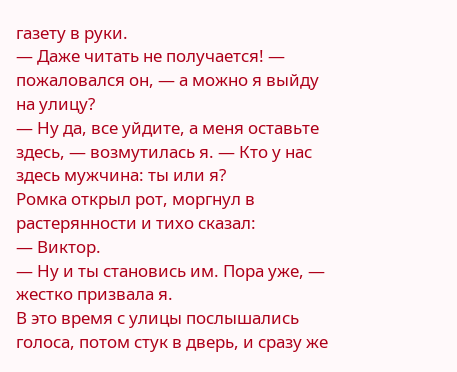газету в руки.
— Даже читать не получается! — пожаловался он, — а можно я выйду на улицу?
— Ну да, все уйдите, а меня оставьте здесь, — возмутилась я. — Кто у нас здесь мужчина: ты или я?
Ромка открыл рот, моргнул в растерянности и тихо сказал:
— Виктор.
— Ну и ты становись им. Пора уже, — жестко призвала я.
В это время с улицы послышались голоса, потом стук в дверь, и сразу же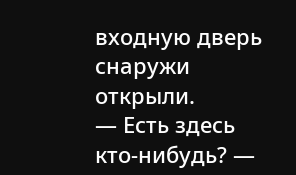входную дверь снаружи открыли.
— Есть здесь кто-нибудь? —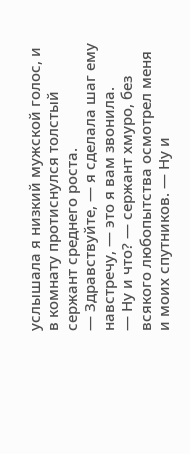услышала я низкий мужской голос, и в комнату протиснулся толстый сержант среднего роста.
— Здравствуйте, — я сделала шаг ему навстречу, — это я вам звонила.
— Ну и что? — сержант хмуро, без всякого любопытства осмотрел меня и моих спутников. — Ну и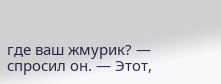где ваш жмурик? — спросил он. — Этот,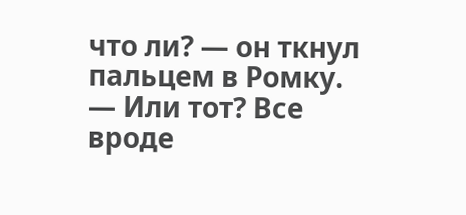что ли? — он ткнул пальцем в Ромку. — Или тот? Все вроде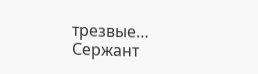трезвые…
Сержант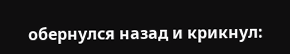обернулся назад и крикнул: